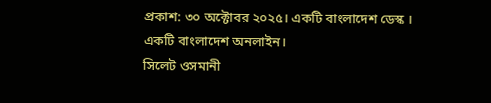প্রকাশ: ৩০ অক্টোবর ২০২৫। একটি বাংলাদেশ ডেস্ক । একটি বাংলাদেশ অনলাইন।
সিলেট ওসমানী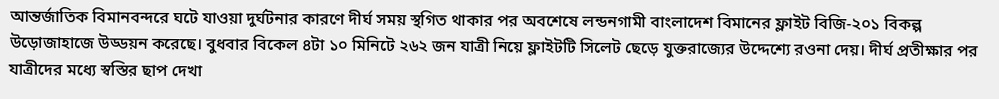আন্তর্জাতিক বিমানবন্দরে ঘটে যাওয়া দুর্ঘটনার কারণে দীর্ঘ সময় স্থগিত থাকার পর অবশেষে লন্ডনগামী বাংলাদেশ বিমানের ফ্লাইট বিজি-২০১ বিকল্প উড়োজাহাজে উড্ডয়ন করেছে। বুধবার বিকেল ৪টা ১০ মিনিটে ২৬২ জন যাত্রী নিয়ে ফ্লাইটটি সিলেট ছেড়ে যুক্তরাজ্যের উদ্দেশ্যে রওনা দেয়। দীর্ঘ প্রতীক্ষার পর যাত্রীদের মধ্যে স্বস্তির ছাপ দেখা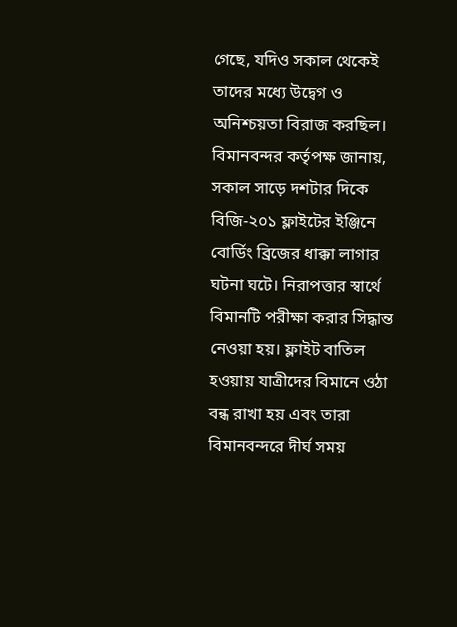গেছে, যদিও সকাল থেকেই তাদের মধ্যে উদ্বেগ ও অনিশ্চয়তা বিরাজ করছিল।
বিমানবন্দর কর্তৃপক্ষ জানায়, সকাল সাড়ে দশটার দিকে বিজি-২০১ ফ্লাইটের ইঞ্জিনে বোর্ডিং ব্রিজের ধাক্কা লাগার ঘটনা ঘটে। নিরাপত্তার স্বার্থে বিমানটি পরীক্ষা করার সিদ্ধান্ত নেওয়া হয়। ফ্লাইট বাতিল হওয়ায় যাত্রীদের বিমানে ওঠা বন্ধ রাখা হয় এবং তারা বিমানবন্দরে দীর্ঘ সময়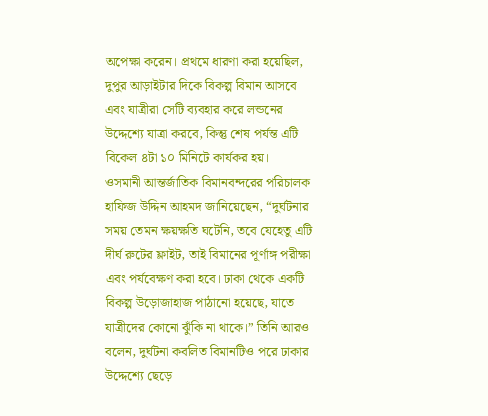অপেক্ষা করেন। প্রথমে ধারণা করা হয়েছিল, দুপুর আড়াইটার দিকে বিকল্প বিমান আসবে এবং যাত্রীরা সেটি ব্যবহার করে লন্ডনের উদ্দেশ্যে যাত্রা করবে, কিন্তু শেষ পর্যন্ত এটি বিকেল ৪টা ১০ মিনিটে কার্যকর হয়।
ওসমানী আন্তর্জাতিক বিমানবন্দরের পরিচালক হাফিজ উদ্দিন আহমদ জানিয়েছেন, “দুর্ঘটনার সময় তেমন ক্ষয়ক্ষতি ঘটেনি, তবে যেহেতু এটি দীর্ঘ রুটের ফ্লাইট, তাই বিমানের পূর্ণাঙ্গ পরীক্ষা এবং পর্যবেক্ষণ করা হবে। ঢাকা থেকে একটি বিকল্প উড়োজাহাজ পাঠানো হয়েছে, যাতে যাত্রীদের কোনো ঝুঁকি না থাকে।” তিনি আরও বলেন, দুর্ঘটনা কবলিত বিমানটিও পরে ঢাকার উদ্দেশ্যে ছেড়ে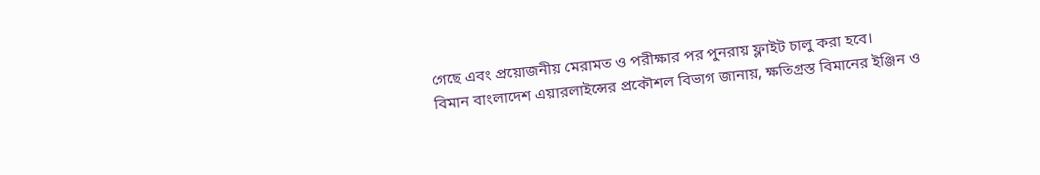গেছে এবং প্রয়োজনীয় মেরামত ও পরীক্ষার পর পুনরায় ফ্লাইট চালু করা হবে।
বিমান বাংলাদেশ এয়ারলাইন্সের প্রকৌশল বিভাগ জানায়, ক্ষতিগ্রস্ত বিমানের ইঞ্জিন ও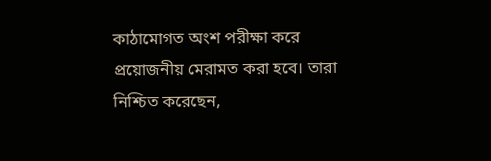কাঠামোগত অংশ পরীক্ষা করে প্রয়োজনীয় মেরামত করা হবে। তারা নিশ্চিত করেছেন,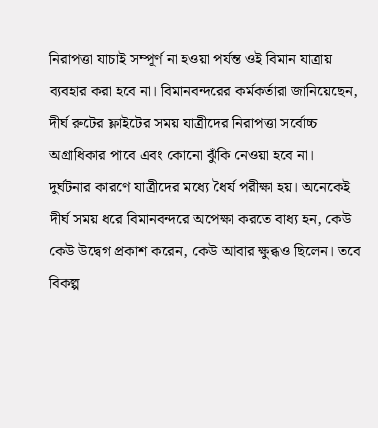নিরাপত্তা যাচাই সম্পূর্ণ না হওয়া পর্যন্ত ওই বিমান যাত্রায় ব্যবহার করা হবে না। বিমানবন্দরের কর্মকর্তারা জানিয়েছেন, দীর্ঘ রুটের ফ্লাইটের সময় যাত্রীদের নিরাপত্তা সর্বোচ্চ অগ্রাধিকার পাবে এবং কোনো ঝুঁকি নেওয়া হবে না।
দুর্ঘটনার কারণে যাত্রীদের মধ্যে ধৈর্য পরীক্ষা হয়। অনেকেই দীর্ঘ সময় ধরে বিমানবন্দরে অপেক্ষা করতে বাধ্য হন, কেউ কেউ উদ্বেগ প্রকাশ করেন, কেউ আবার ক্ষুব্ধও ছিলেন। তবে বিকল্প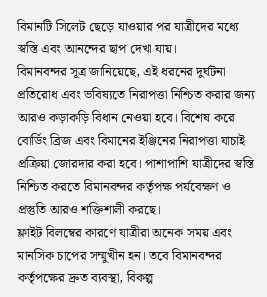বিমানটি সিলেট ছেড়ে যাওয়ার পর যাত্রীদের মধ্যে স্বস্তি এবং আনন্দের ছাপ দেখা যায়।
বিমানবন্দর সূত্র জানিয়েছে, এই ধরনের দুর্ঘটনা প্রতিরোধ এবং ভবিষ্যতে নিরাপত্তা নিশ্চিত করার জন্য আরও কড়াকড়ি বিধান নেওয়া হবে। বিশেষ করে বোর্ডিং ব্রিজ এবং বিমানের ইঞ্জিনের নিরাপত্তা যাচাই প্রক্রিয়া জোরদার করা হবে। পাশাপাশি যাত্রীদের স্বস্তি নিশ্চিত করতে বিমানবন্দর কর্তৃপক্ষ পর্যবেক্ষণ ও প্রস্তুতি আরও শক্তিশালী করছে।
ফ্লাইট বিলম্বের কারণে যাত্রীরা অনেক সময় এবং মানসিক চাপের সম্মুখীন হন। তবে বিমানবন্দর কর্তৃপক্ষের দ্রুত ব্যবস্থা, বিকল্প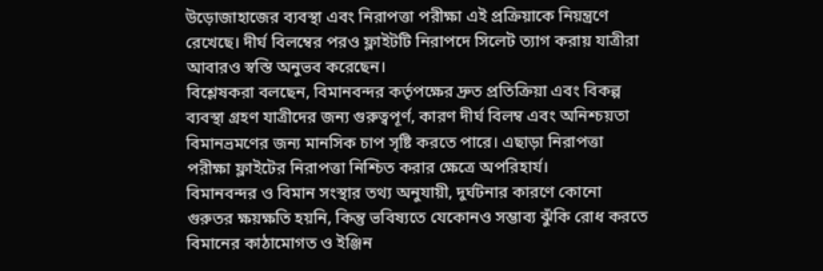উড়োজাহাজের ব্যবস্থা এবং নিরাপত্তা পরীক্ষা এই প্রক্রিয়াকে নিয়ন্ত্রণে রেখেছে। দীর্ঘ বিলম্বের পরও ফ্লাইটটি নিরাপদে সিলেট ত্যাগ করায় যাত্রীরা আবারও স্বস্তি অনুভব করেছেন।
বিশ্লেষকরা বলছেন, বিমানবন্দর কর্তৃপক্ষের দ্রুত প্রতিক্রিয়া এবং বিকল্প ব্যবস্থা গ্রহণ যাত্রীদের জন্য গুরুত্বপূর্ণ, কারণ দীর্ঘ বিলম্ব এবং অনিশ্চয়তা বিমানভ্রমণের জন্য মানসিক চাপ সৃষ্টি করতে পারে। এছাড়া নিরাপত্তা পরীক্ষা ফ্লাইটের নিরাপত্তা নিশ্চিত করার ক্ষেত্রে অপরিহার্য।
বিমানবন্দর ও বিমান সংস্থার তথ্য অনুযায়ী, দুর্ঘটনার কারণে কোনো গুরুতর ক্ষয়ক্ষতি হয়নি, কিন্তু ভবিষ্যতে যেকোনও সম্ভাব্য ঝুঁকি রোধ করতে বিমানের কাঠামোগত ও ইঞ্জিন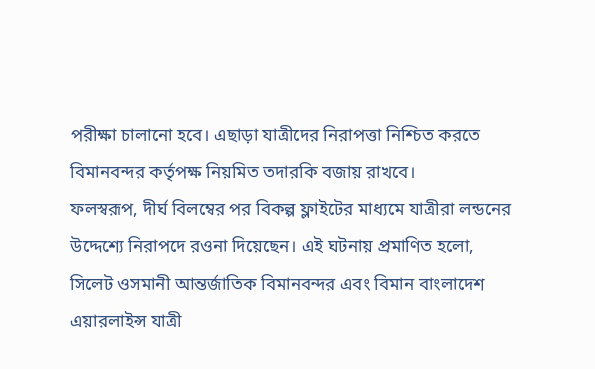পরীক্ষা চালানো হবে। এছাড়া যাত্রীদের নিরাপত্তা নিশ্চিত করতে বিমানবন্দর কর্তৃপক্ষ নিয়মিত তদারকি বজায় রাখবে।
ফলস্বরূপ, দীর্ঘ বিলম্বের পর বিকল্প ফ্লাইটের মাধ্যমে যাত্রীরা লন্ডনের উদ্দেশ্যে নিরাপদে রওনা দিয়েছেন। এই ঘটনায় প্রমাণিত হলো, সিলেট ওসমানী আন্তর্জাতিক বিমানবন্দর এবং বিমান বাংলাদেশ এয়ারলাইন্স যাত্রী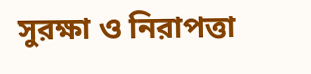সুরক্ষা ও নিরাপত্তা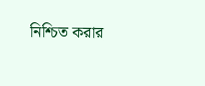নিশ্চিত করার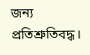জন্য প্রতিশ্রুতিবদ্ধ।